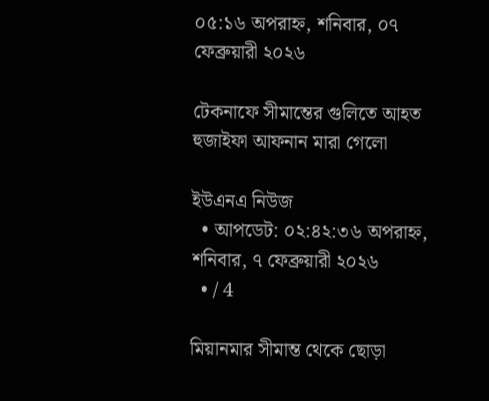০৫:১৬ অপরাহ্ন, শনিবার, ০৭ ফেব্রুয়ারী ২০২৬

টেকনাফে সীমান্তের গুলিতে আহত হুজাইফা আফনান মারা গেলো

ইউএনএ নিউজ
  • আপডেট: ০২:৪২:৩৬ অপরাহ্ন, শনিবার, ৭ ফেব্রুয়ারী ২০২৬
  • / 4

মিয়ানমার সীমান্ত থেকে ছোড়া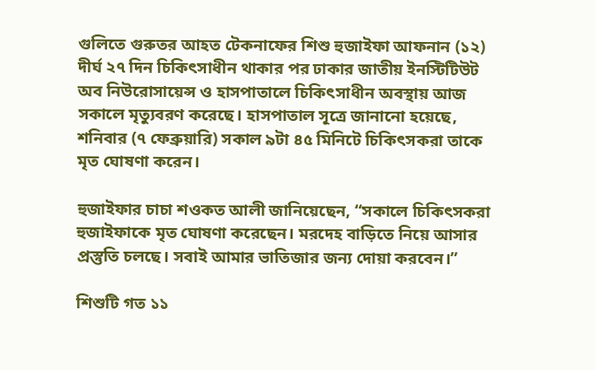গুলিতে গুরুতর আহত টেকনাফের শিশু হুজাইফা আফনান (১২) দীর্ঘ ২৭ দিন চিকিৎসাধীন থাকার পর ঢাকার জাতীয় ইনস্টিটিউট অব নিউরোসায়েন্স ও হাসপাতালে চিকিৎসাধীন অবস্থায় আজ সকালে মৃত্যুবরণ করেছে। হাসপাতাল সূত্রে জানানো হয়েছে, শনিবার (৭ ফেব্রুয়ারি) সকাল ৯টা ৪৫ মিনিটে চিকিৎসকরা তাকে মৃত ঘোষণা করেন।

হুজাইফার চাচা শওকত আলী জানিয়েছেন, “সকালে চিকিৎসকরা হুজাইফাকে মৃত ঘোষণা করেছেন। মরদেহ বাড়িতে নিয়ে আসার প্রস্তুতি চলছে। সবাই আমার ভাতিজার জন্য দোয়া করবেন।”

শিশুটি গত ১১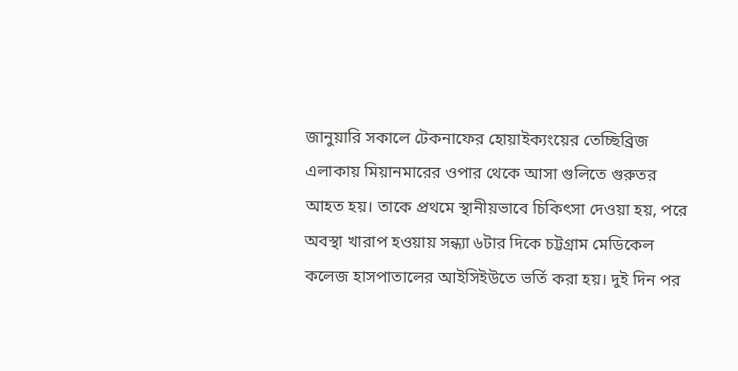জানুয়ারি সকালে টেকনাফের হোয়াইক্যংয়ের তেচ্ছিব্রিজ এলাকায় মিয়ানমারের ওপার থেকে আসা গুলিতে গুরুতর আহত হয়। তাকে প্রথমে স্থানীয়ভাবে চিকিৎসা দেওয়া হয়, পরে অবস্থা খারাপ হওয়ায় সন্ধ্যা ৬টার দিকে চট্টগ্রাম মেডিকেল কলেজ হাসপাতালের আইসিইউতে ভর্তি করা হয়। দুই দিন পর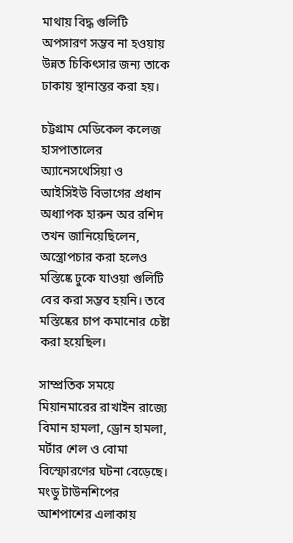মাথায় বিদ্ধ গুলিটি অপসারণ সম্ভব না হওয়ায় উন্নত চিকিৎসার জন্য তাকে ঢাকায় স্থানান্তর করা হয়।

চট্টগ্রাম মেডিকেল কলেজ হাসপাতালের অ্যানেসথেসিয়া ও আইসিইউ বিভাগের প্রধান অধ্যাপক হারুন অর রশিদ তখন জানিয়েছিলেন, অস্ত্রোপচার করা হলেও মস্তিষ্কে ঢুকে যাওয়া গুলিটি বের করা সম্ভব হয়নি। তবে মস্তিষ্কের চাপ কমানোর চেষ্টা করা হয়েছিল।

সাম্প্রতিক সময়ে মিয়ানমারের রাখাইন রাজ্যে বিমান হামলা, ড্রোন হামলা, মর্টার শেল ও বোমা বিস্ফোরণের ঘটনা বেড়েছে। মংডু টাউনশিপের আশপাশের এলাকায়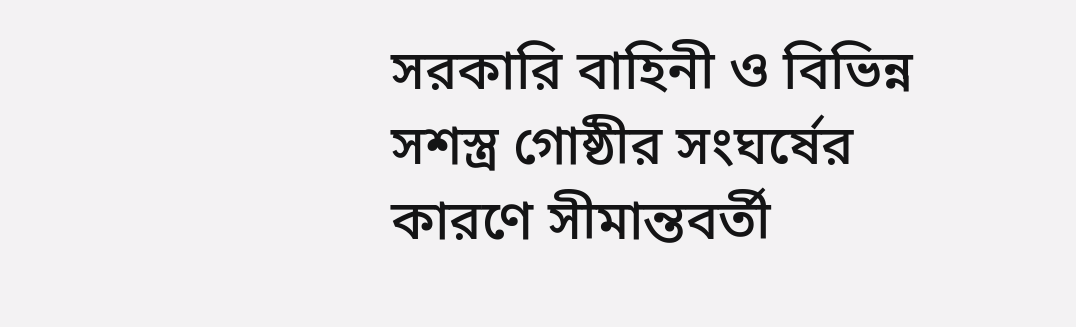সরকারি বাহিনী ও বিভিন্ন সশস্ত্র গোষ্ঠীর সংঘর্ষের কারণে সীমান্তবর্তী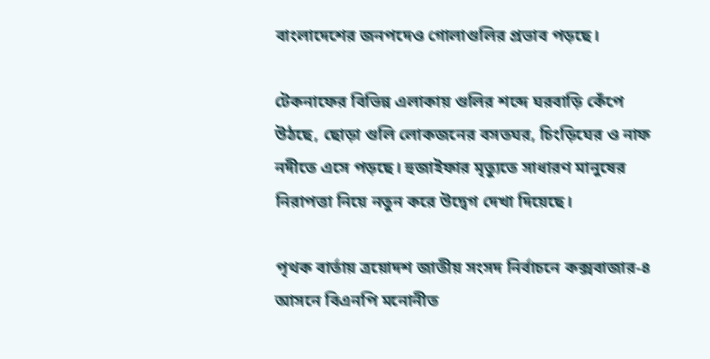বাংলাদেশের জনপদেও গোলাগুলির প্রভাব পড়ছে।

টেকনাফের বিভিন্ন এলাকায় গুলির শব্দে ঘরবাড়ি কেঁপে উঠছে, ছোড়া গুলি লোকজনের বসতঘর, চিংড়িঘের ও নাফ নদীতে এসে পড়ছে। হুজাইফার মৃত্যুতে সাধারণ মানুষের নিরাপত্তা নিয়ে নতুন করে উদ্বেগ দেখা দিয়েছে।

পৃথক বার্তায় ত্রয়োদশ জাতীয় সংসদ নির্বাচনে কক্সবাজার-৪ আসনে বিএনপি মনোনীত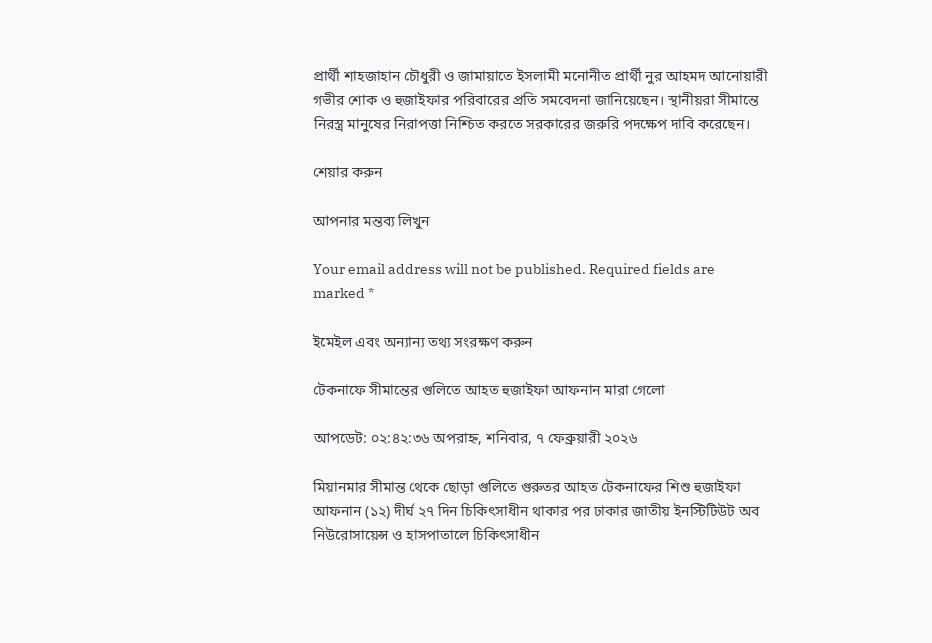প্রার্থী শাহজাহান চৌধুরী ও জামায়াতে ইসলামী মনোনীত প্রার্থী নুর আহমদ আনোয়ারী গভীর শোক ও হুজাইফার পরিবারের প্রতি সমবেদনা জানিয়েছেন। স্থানীয়রা সীমান্তে নিরস্ত্র মানুষের নিরাপত্তা নিশ্চিত করতে সরকারের জরুরি পদক্ষেপ দাবি করেছেন।

শেয়ার করুন

আপনার মন্তব্য লিখুন

Your email address will not be published. Required fields are marked *

ইমেইল এবং অন্যান্য তথ্য সংরক্ষণ করুন

টেকনাফে সীমান্তের গুলিতে আহত হুজাইফা আফনান মারা গেলো

আপডেট: ০২:৪২:৩৬ অপরাহ্ন, শনিবার, ৭ ফেব্রুয়ারী ২০২৬

মিয়ানমার সীমান্ত থেকে ছোড়া গুলিতে গুরুতর আহত টেকনাফের শিশু হুজাইফা আফনান (১২) দীর্ঘ ২৭ দিন চিকিৎসাধীন থাকার পর ঢাকার জাতীয় ইনস্টিটিউট অব নিউরোসায়েন্স ও হাসপাতালে চিকিৎসাধীন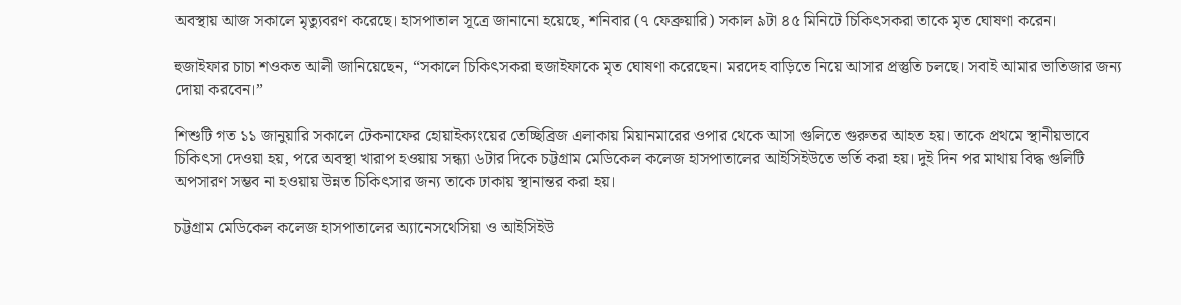অবস্থায় আজ সকালে মৃত্যুবরণ করেছে। হাসপাতাল সূত্রে জানানো হয়েছে, শনিবার (৭ ফেব্রুয়ারি) সকাল ৯টা ৪৫ মিনিটে চিকিৎসকরা তাকে মৃত ঘোষণা করেন।

হুজাইফার চাচা শওকত আলী জানিয়েছেন, “সকালে চিকিৎসকরা হুজাইফাকে মৃত ঘোষণা করেছেন। মরদেহ বাড়িতে নিয়ে আসার প্রস্তুতি চলছে। সবাই আমার ভাতিজার জন্য দোয়া করবেন।”

শিশুটি গত ১১ জানুয়ারি সকালে টেকনাফের হোয়াইক্যংয়ের তেচ্ছিব্রিজ এলাকায় মিয়ানমারের ওপার থেকে আসা গুলিতে গুরুতর আহত হয়। তাকে প্রথমে স্থানীয়ভাবে চিকিৎসা দেওয়া হয়, পরে অবস্থা খারাপ হওয়ায় সন্ধ্যা ৬টার দিকে চট্টগ্রাম মেডিকেল কলেজ হাসপাতালের আইসিইউতে ভর্তি করা হয়। দুই দিন পর মাথায় বিদ্ধ গুলিটি অপসারণ সম্ভব না হওয়ায় উন্নত চিকিৎসার জন্য তাকে ঢাকায় স্থানান্তর করা হয়।

চট্টগ্রাম মেডিকেল কলেজ হাসপাতালের অ্যানেসথেসিয়া ও আইসিইউ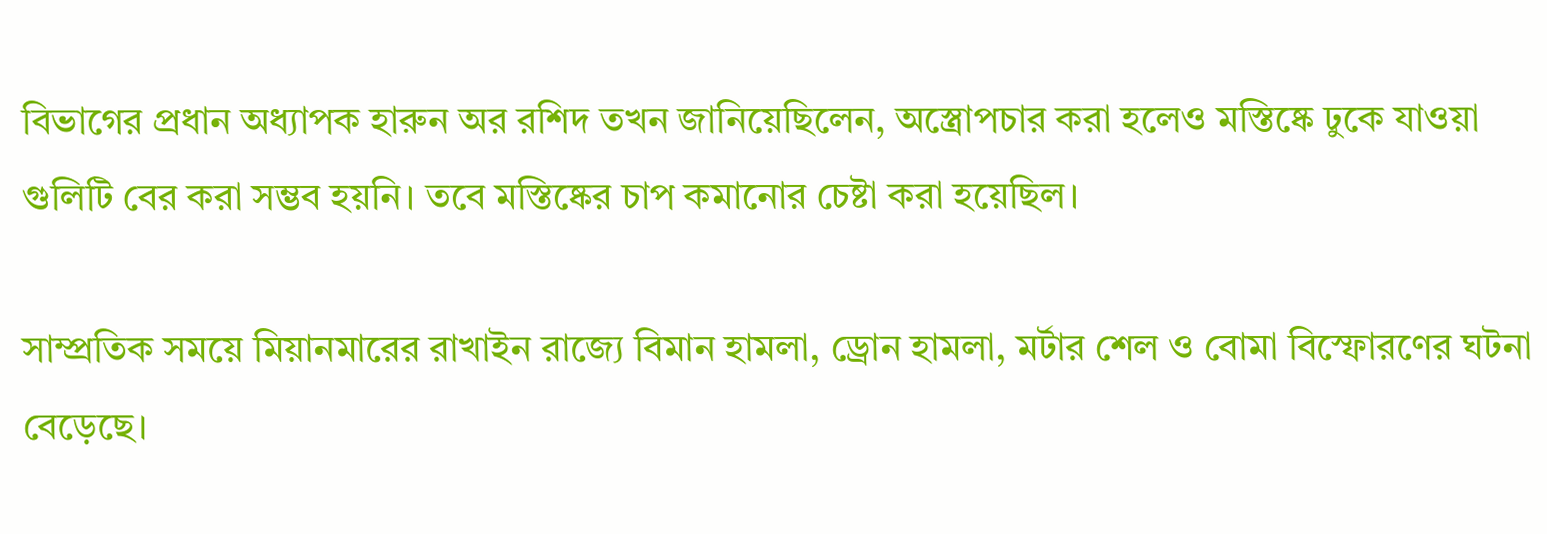বিভাগের প্রধান অধ্যাপক হারুন অর রশিদ তখন জানিয়েছিলেন, অস্ত্রোপচার করা হলেও মস্তিষ্কে ঢুকে যাওয়া গুলিটি বের করা সম্ভব হয়নি। তবে মস্তিষ্কের চাপ কমানোর চেষ্টা করা হয়েছিল।

সাম্প্রতিক সময়ে মিয়ানমারের রাখাইন রাজ্যে বিমান হামলা, ড্রোন হামলা, মর্টার শেল ও বোমা বিস্ফোরণের ঘটনা বেড়েছে।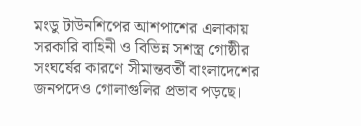মংডু টাউনশিপের আশপাশের এলাকায় সরকারি বাহিনী ও বিভিন্ন সশস্ত্র গোষ্ঠীর সংঘর্ষের কারণে সীমান্তবর্তী বাংলাদেশের জনপদেও গোলাগুলির প্রভাব পড়ছে।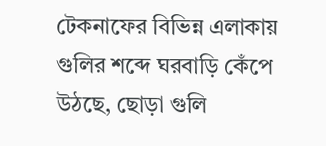টেকনাফের বিভিন্ন এলাকায় গুলির শব্দে ঘরবাড়ি কেঁপে উঠছে, ছোড়া গুলি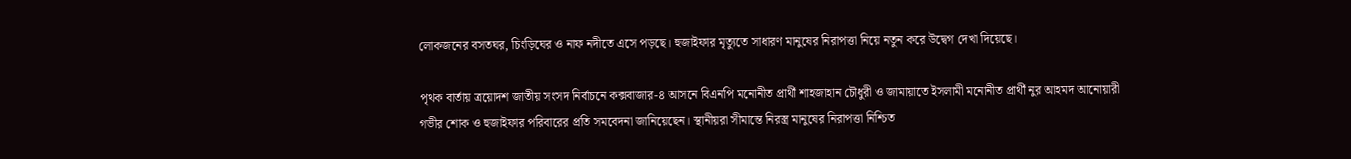লোকজনের বসতঘর, চিংড়িঘের ও নাফ নদীতে এসে পড়ছে। হুজাইফার মৃত্যুতে সাধারণ মানুষের নিরাপত্তা নিয়ে নতুন করে উদ্বেগ দেখা দিয়েছে।

পৃথক বার্তায় ত্রয়োদশ জাতীয় সংসদ নির্বাচনে কক্সবাজার-৪ আসনে বিএনপি মনোনীত প্রার্থী শাহজাহান চৌধুরী ও জামায়াতে ইসলামী মনোনীত প্রার্থী নুর আহমদ আনোয়ারী গভীর শোক ও হুজাইফার পরিবারের প্রতি সমবেদনা জানিয়েছেন। স্থানীয়রা সীমান্তে নিরস্ত্র মানুষের নিরাপত্তা নিশ্চিত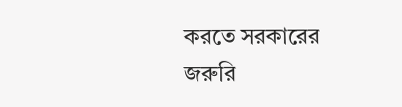করতে সরকারের জরুরি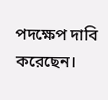পদক্ষেপ দাবি করেছেন।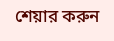শেয়ার করুন